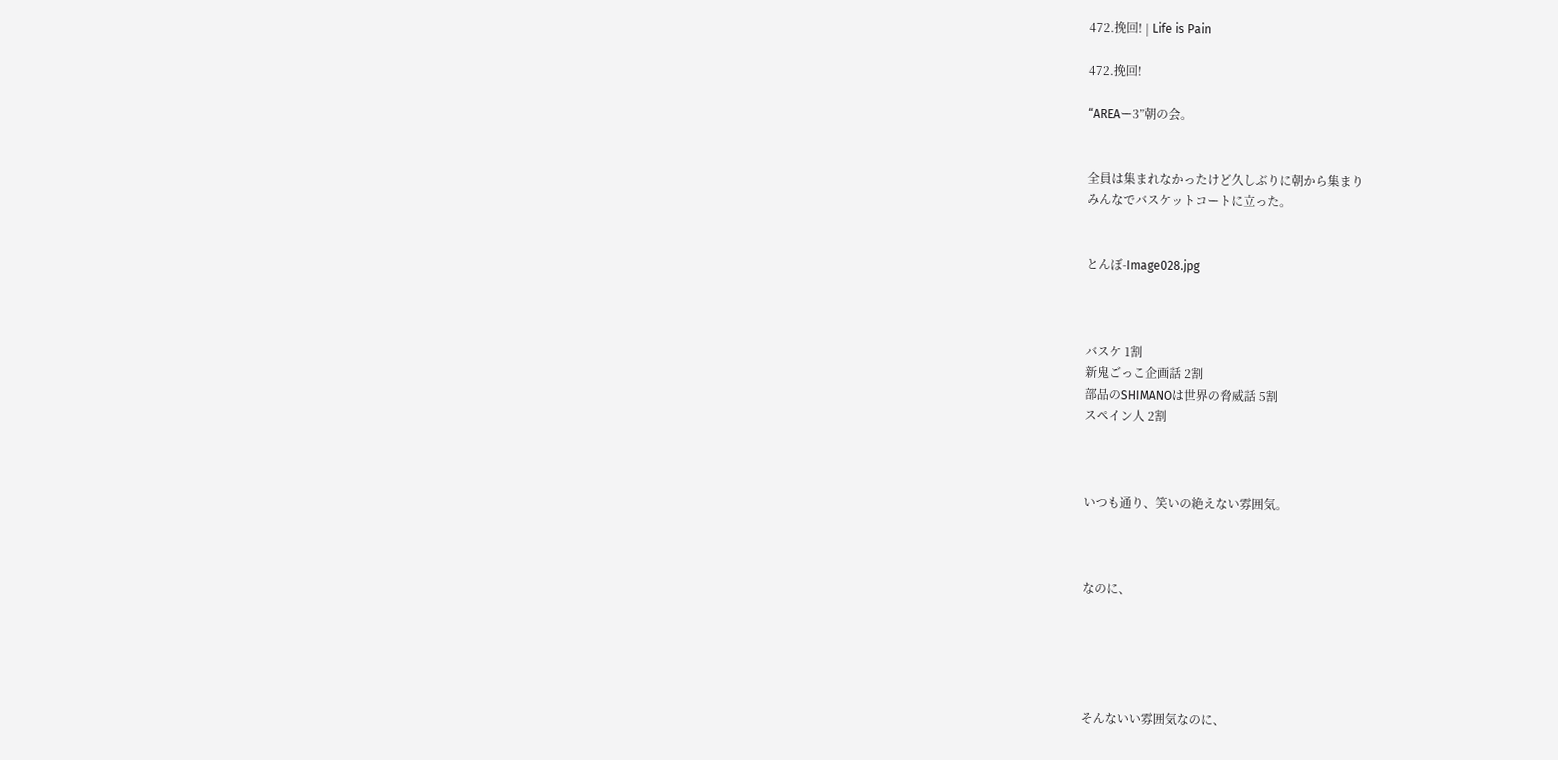472.挽回! | Life is Pain

472.挽回!

“AREAー3”朝の会。


全員は集まれなかったけど久しぶりに朝から集まり
みんなでバスケットコートに立った。


とんぼ-Image028.jpg



バスケ 1割
新鬼ごっこ企画話 2割
部品のSHIMANOは世界の脅威話 5割
スペイン人 2割



いつも通り、笑いの絶えない雰囲気。



なのに、





そんないい雰囲気なのに、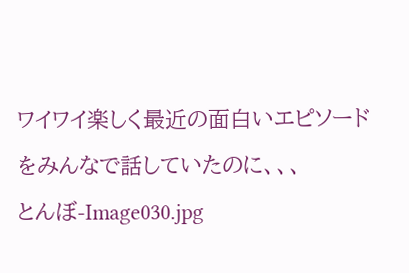ワイワイ楽しく最近の面白いエピソードをみんなで話していたのに、、、
とんぼ-Image030.jpg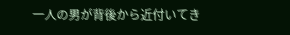一人の男が背後から近付いてき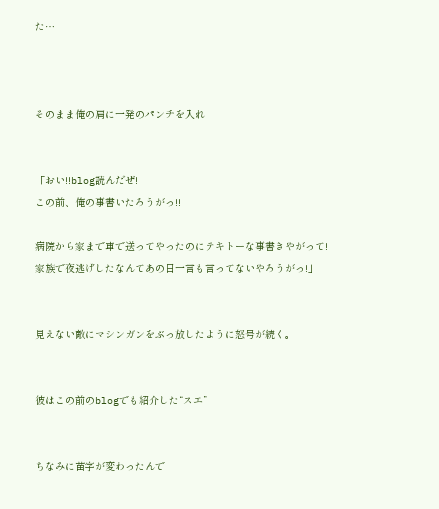た…



そのまま俺の肩に一発のパンチを入れ


「おい!!blog読んだぜ!
この前、俺の事書いたろうがっ!!

病院から家まで車で送ってやったのにテキトーな事書きやがって!
家族で夜逃げしたなんてあの日一言も言ってないやろうがっ!」


見えない敵にマシンガンをぶっ放したように怒号が続く。


彼はこの前のblogでも紹介した“スエ”


ちなみに苗字が変わったんで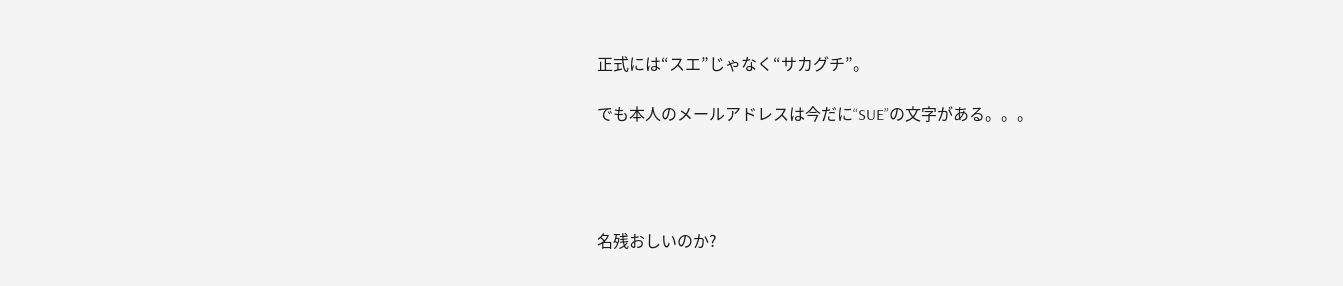正式には“スエ”じゃなく“サカグチ”。

でも本人のメールアドレスは今だに“SUE”の文字がある。。。




名残おしいのか?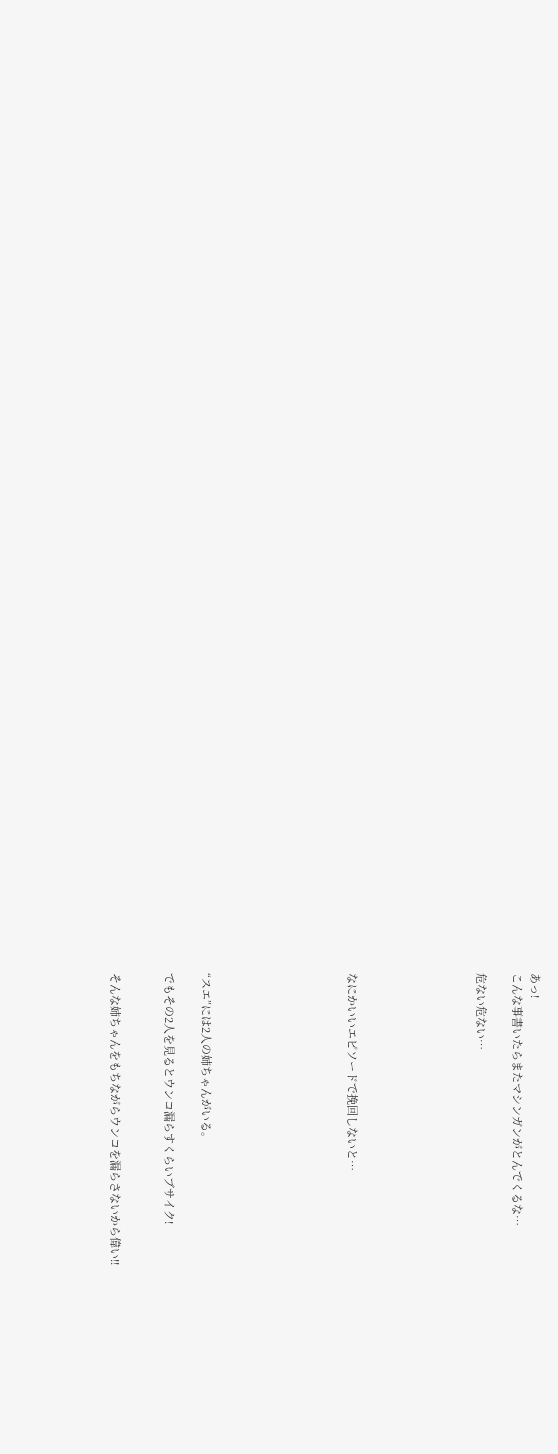あっ!
こんな事書いたらまたマシンガンがとんでくるな…

危ない危ない…






なにかいいエピソードで挽回しないと…







“スエ”には2人の姉ちゃんがいる。

でもその2人を見るとウンコ漏らすくらいブサイク!


そんな姉ちゃんをもちながらウンコを漏らさないから偉い!!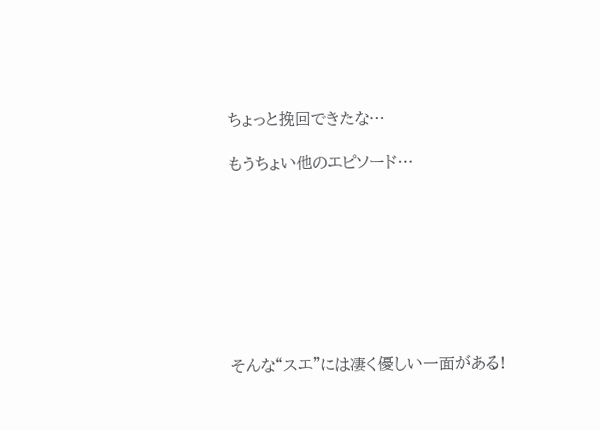ちょっと挽回できたな…

もうちょい他のエピソード…








そんな“スエ”には凄く優しい一面がある!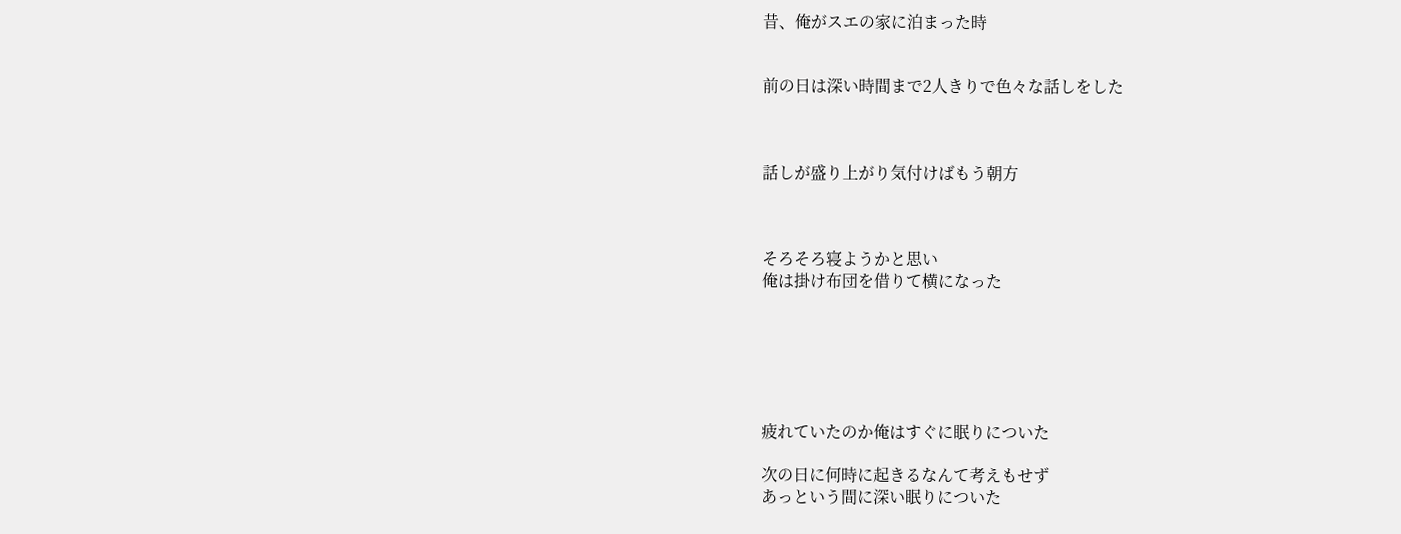昔、俺がスエの家に泊まった時


前の日は深い時間まで2人きりで色々な話しをした



話しが盛り上がり気付けばもう朝方



そろそろ寝ようかと思い
俺は掛け布団を借りて横になった






疲れていたのか俺はすぐに眠りについた

次の日に何時に起きるなんて考えもせず
あっという間に深い眠りについた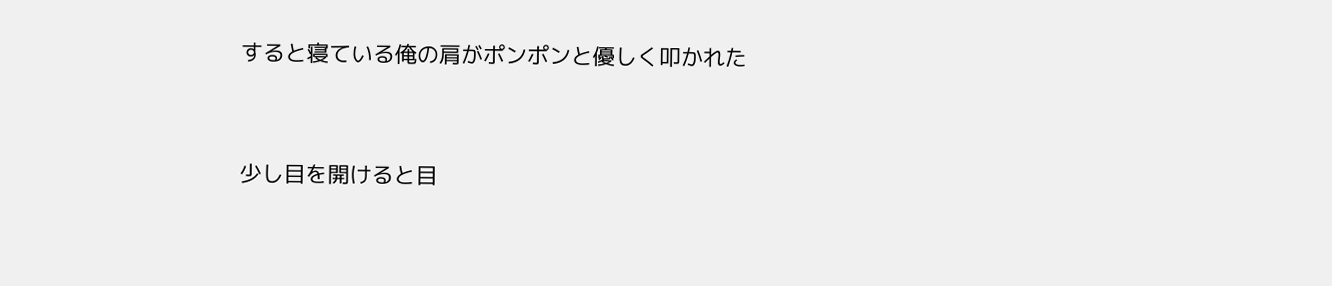すると寝ている俺の肩がポンポンと優しく叩かれた




少し目を開けると目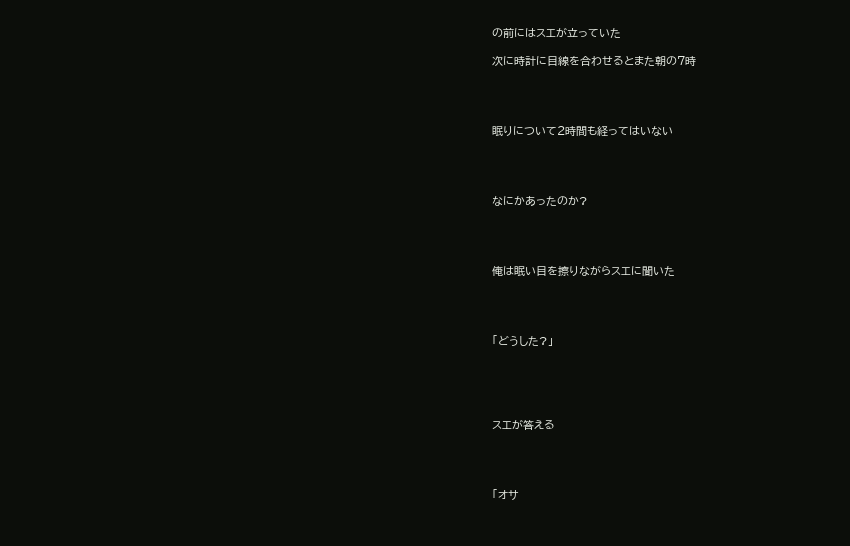の前にはスエが立っていた

次に時計に目線を合わせるとまた朝の7時




眠りについて2時間も経ってはいない




なにかあったのか?




俺は眠い目を擦りながらスエに聞いた




「どうした?」





スエが答える




「オサ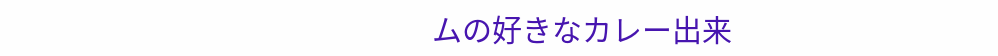ムの好きなカレー出来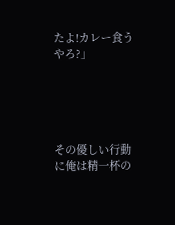たよ!カレー食うやろ?」





その優しい行動に俺は精一杯の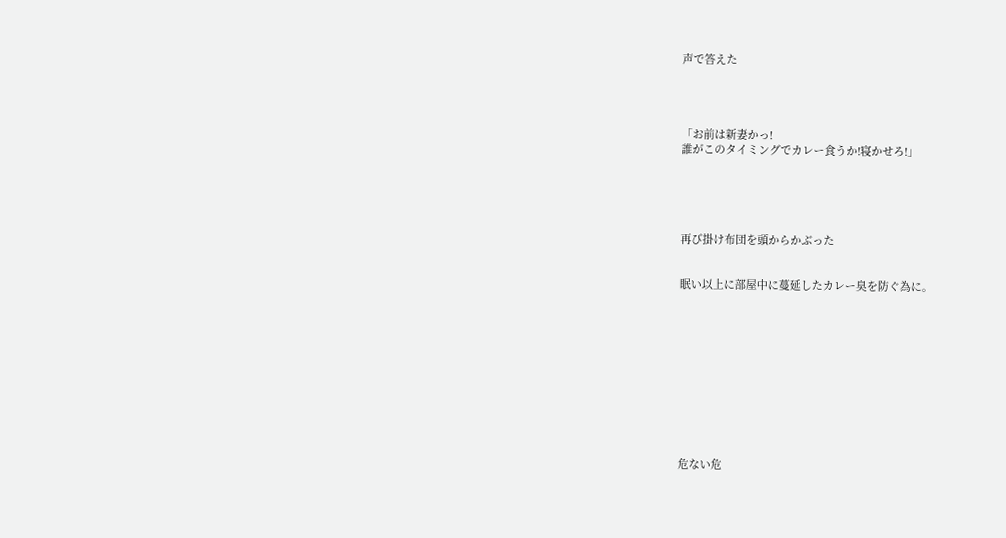声で答えた




「お前は新妻かっ!
誰がこのタイミングでカレー食うか!寝かせろ!」





再び掛け布団を頭からかぶった


眠い以上に部屋中に蔓延したカレー臭を防ぐ為に。











危ない危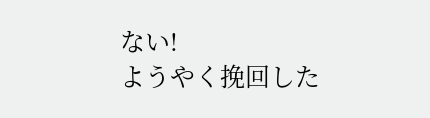ない!
ようやく挽回した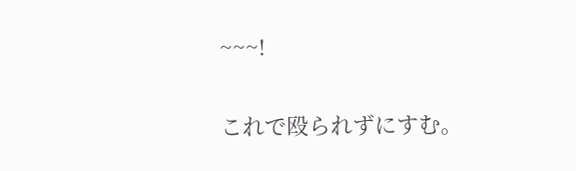~~~!


これで殴られずにすむ。